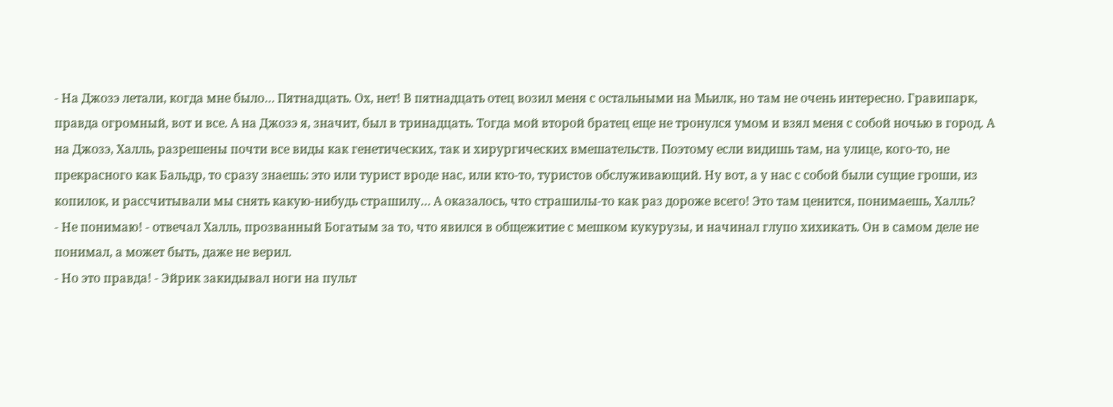- На Джозэ летали, когда мне было… Пятнадцать. Ох, нет! В пятнадцать отец возил меня с остальными на Мьилк, но там не очень интересно. Гравипарк, правда огромный, вот и все. А на Джозэ я, значит, был в тринадцать. Тогда мой второй братец еще не тронулся умом и взял меня с собой ночью в город. А на Джозэ, Халль, разрешены почти все виды как генетических, так и хирургических вмешательств. Поэтому если видишь там, на улице, кого-то, не прекрасного как Бальдр, то сразу знаешь: это или турист вроде нас, или кто-то, туристов обслуживающий. Ну вот, а у нас с собой были сущие гроши, из копилок, и рассчитывали мы снять какую-нибудь страшилу… А оказалось, что страшилы-то как раз дороже всего! Это там ценится, понимаешь, Халль?
- Не понимаю! - отвечал Халль, прозванный Богатым за то, что явился в общежитие с мешком кукурузы, и начинал глупо хихикать. Он в самом деле не понимал, а может быть, даже не верил.
- Но это правда! - Эйрик закидывал ноги на пульт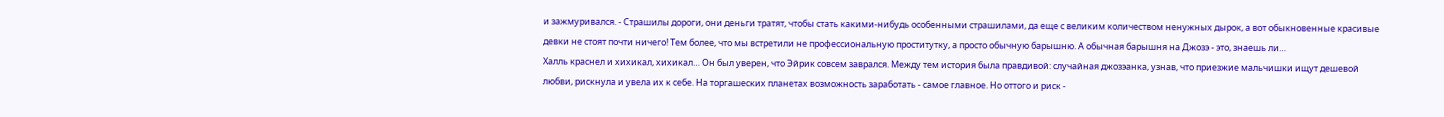и зажмуривался. - Страшилы дороги, они деньги тратят, чтобы стать какими-нибудь особенными страшилами, да еще с великим количеством ненужных дырок, а вот обыкновенные красивые девки не стоят почти ничего! Тем более, что мы встретили не профессиональную проститутку, а просто обычную барышню. А обычная барышня на Джозэ - это, знаешь ли…
Халль краснел и хихикал, хихикал… Он был уверен, что Эйрик совсем заврался. Между тем история была правдивой: случайная джозэанка, узнав, что приезжие мальчишки ищут дешевой любви, рискнула и увела их к себе. На торгашеских планетах возможность заработать - самое главное. Но оттого и риск -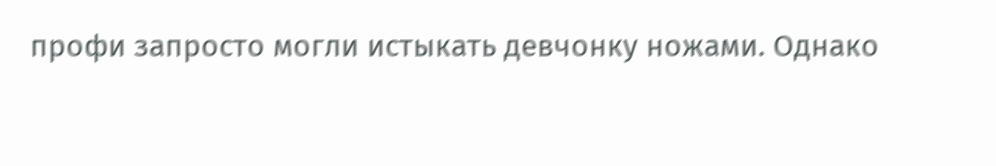профи запросто могли истыкать девчонку ножами. Однако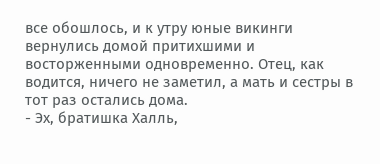все обошлось, и к утру юные викинги вернулись домой притихшими и восторженными одновременно. Отец, как водится, ничего не заметил, а мать и сестры в тот раз остались дома.
- Эх, братишка Халль,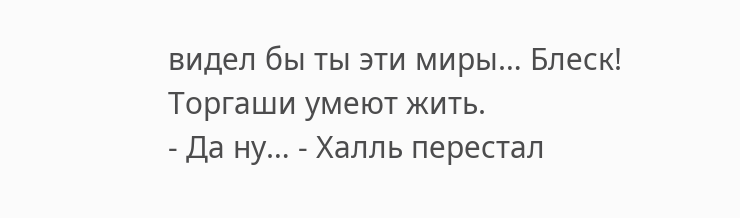видел бы ты эти миры… Блеск! Торгаши умеют жить.
- Да ну… - Халль перестал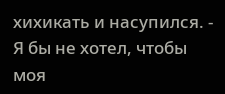хихикать и насупился. - Я бы не хотел, чтобы моя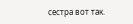сестра вот так.